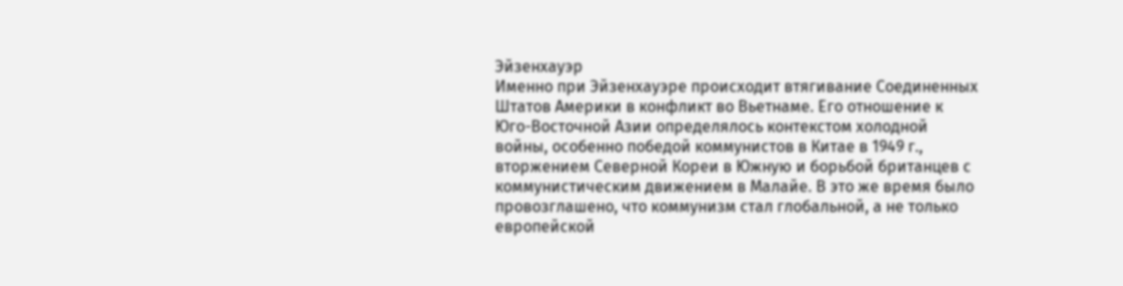Эйзенхауэр
Именно при Эйзенхауэре происходит втягивание Соединенных Штатов Америки в конфликт во Вьетнаме. Его отношение к Юго-Восточной Азии определялось контекстом холодной войны, особенно победой коммунистов в Китае в 1949 г., вторжением Северной Кореи в Южную и борьбой британцев с коммунистическим движением в Малайе. В это же время было провозглашено, что коммунизм стал глобальной, а не только европейской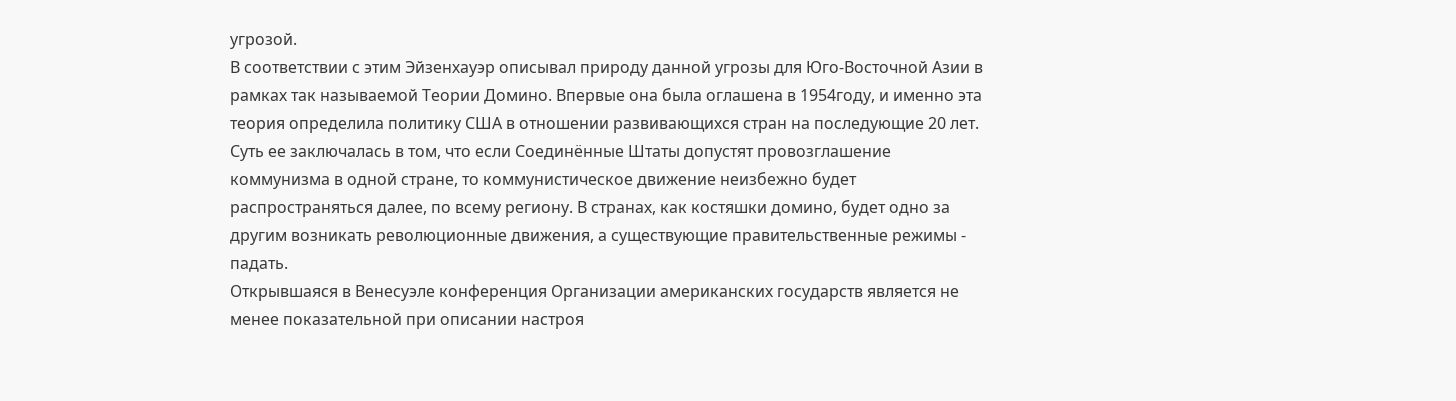угрозой.
В соответствии с этим Эйзенхауэр описывал природу данной угрозы для Юго-Восточной Азии в рамках так называемой Теории Домино. Впервые она была оглашена в 1954году, и именно эта теория определила политику США в отношении развивающихся стран на последующие 20 лет. Суть ее заключалась в том, что если Соединённые Штаты допустят провозглашение коммунизма в одной стране, то коммунистическое движение неизбежно будет распространяться далее, по всему региону. В странах, как костяшки домино, будет одно за другим возникать революционные движения, а существующие правительственные режимы - падать.
Открывшаяся в Венесуэле конференция Организации американских государств является не менее показательной при описании настроя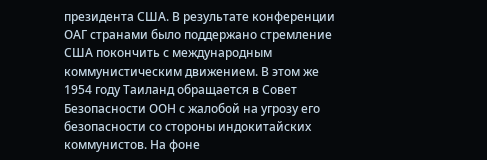президента США. В результате конференции ОАГ странами было поддержано стремление США покончить с международным коммунистическим движением. В этом же 1954 году Таиланд обращается в Совет Безопасности ООН с жалобой на угрозу его безопасности со стороны индокитайских коммунистов. На фоне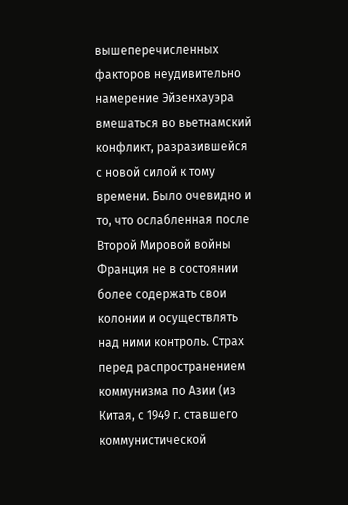вышеперечисленных факторов неудивительно намерение Эйзенхауэра вмешаться во вьетнамский конфликт, разразившейся с новой силой к тому времени. Было очевидно и то, что ослабленная после Второй Мировой войны Франция не в состоянии более содержать свои колонии и осуществлять над ними контроль. Страх перед распространением коммунизма по Азии (из Китая, с 1949 г. ставшего коммунистической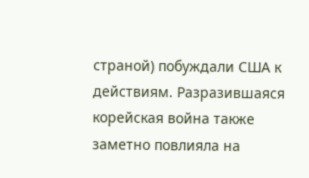страной) побуждали США к действиям. Разразившаяся корейская война также заметно повлияла на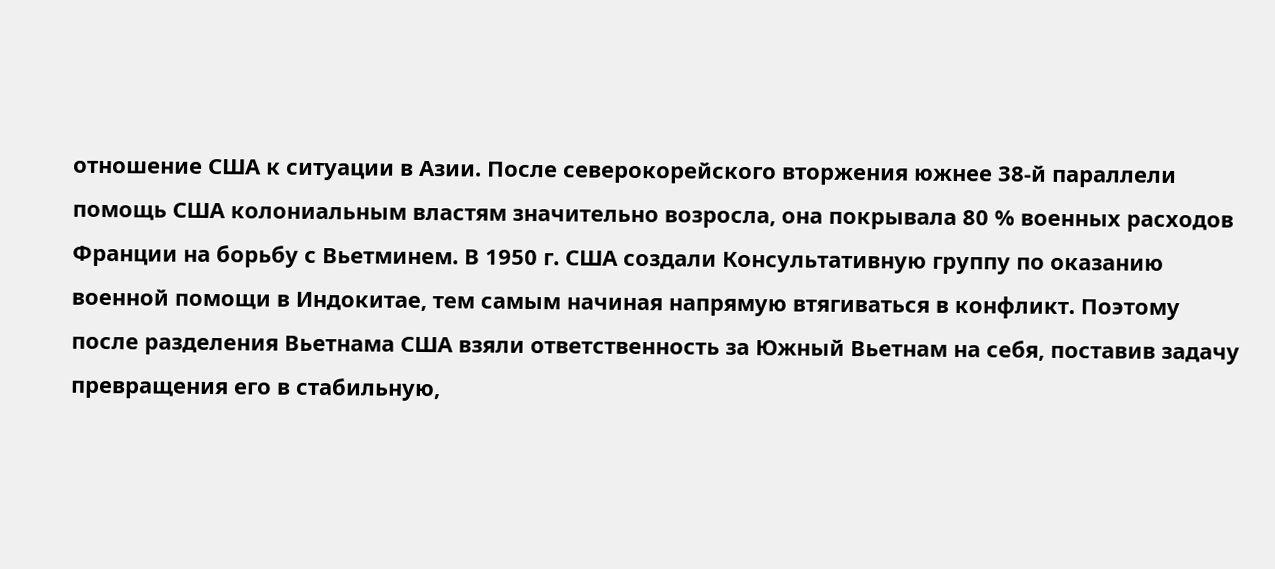отношение США к ситуации в Азии. После северокорейского вторжения южнее 38-й параллели помощь США колониальным властям значительно возросла, она покрывала 80 % военных расходов Франции на борьбу с Вьетминем. В 1950 г. США создали Консультативную группу по оказанию военной помощи в Индокитае, тем самым начиная напрямую втягиваться в конфликт. Поэтому после разделения Вьетнама США взяли ответственность за Южный Вьетнам на себя, поставив задачу превращения его в стабильную,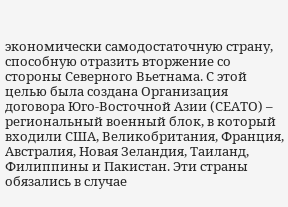экономически самодостаточную страну, способную отразить вторжение со стороны Северного Вьетнама. С этой целью была создана Организация договора Юго-Восточной Азии (СЕАТО) – региональный военный блок, в который входили США, Великобритания, Франция, Австралия, Новая Зеландия, Таиланд, Филиппины и Пакистан. Эти страны обязались в случае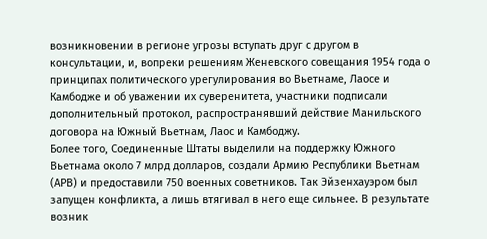возникновении в регионе угрозы вступать друг с другом в консультации, и, вопреки решениям Женевского совещания 1954 года о принципах политического урегулирования во Вьетнаме, Лаосе и Камбодже и об уважении их суверенитета, участники подписали дополнительный протокол, распространявший действие Манильского договора на Южный Вьетнам, Лаос и Камбоджу.
Более того, Соединенные Штаты выделили на поддержку Южного Вьетнама около 7 млрд долларов, создали Армию Республики Вьетнам (АРВ) и предоставили 750 военных советников. Так Эйзенхауэром был запущен конфликта, а лишь втягивал в него еще сильнее. В результате возник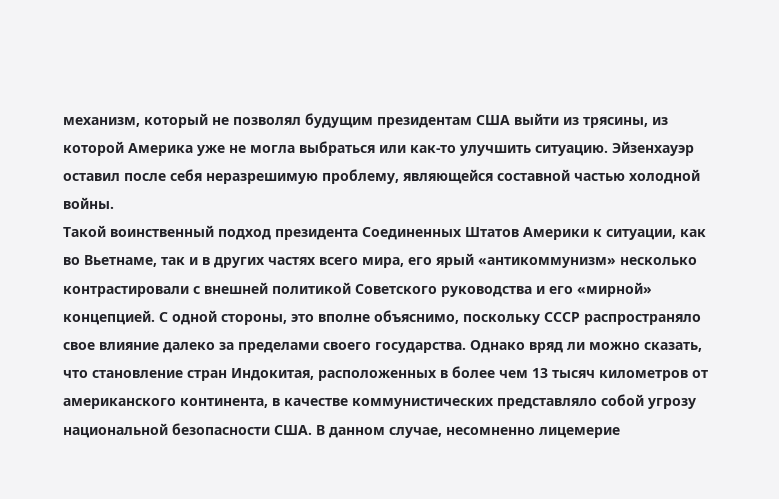механизм, который не позволял будущим президентам США выйти из трясины, из которой Америка уже не могла выбраться или как-то улучшить ситуацию. Эйзенхауэр оставил после себя неразрешимую проблему, являющейся составной частью холодной войны.
Такой воинственный подход президента Соединенных Штатов Америки к ситуации, как во Вьетнаме, так и в других частях всего мира, его ярый «антикоммунизм» несколько контрастировали с внешней политикой Советского руководства и его «мирной» концепцией. С одной стороны, это вполне объяснимо, поскольку СССР распространяло свое влияние далеко за пределами своего государства. Однако вряд ли можно сказать, что становление стран Индокитая, расположенных в более чем 13 тысяч километров от американского континента, в качестве коммунистических представляло собой угрозу национальной безопасности США. В данном случае, несомненно лицемерие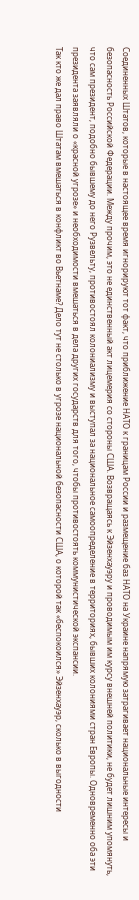Соединенных Штатов, которые в настоящее время игнорируют тот факт, что приближение НАТО к границам России и размещение баз НАТО на Украине напрямую затрагивает национальные интересы и безопасность Российской Федерации. Между прочим, это не единственный акт лицемерия со стороны США. Возвращаясь к Эйзенхауэру и проводимым им курсу внешней политики, не будет лишним упомянуть, что сам президент, подобно бывшему до него Рузвельту, противостоял колониализму и выступал за национальное самоопределение в территориях, бывших колониями стран Европы. Одновременно оба эти президента заявляли о «красной угрозе» и необходимости вмешаться в дела других государств для того, чтобы противостоять коммунистической экспансии.
Так кто же дал право Штатам вмешаться в конфликт во Вьетнаме? Дело тут не столько в угрозе национальной безопасности США, о которой так «беспокоился» Эйзенхауэр, сколько в выгодности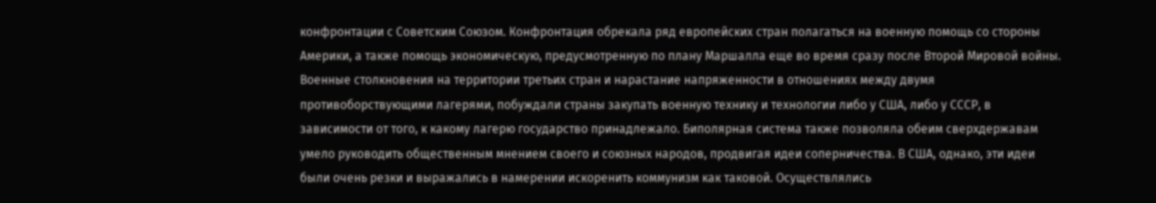конфронтации с Советским Союзом. Конфронтация обрекала ряд европейских стран полагаться на военную помощь со стороны Америки, а также помощь экономическую, предусмотренную по плану Маршалла еще во время сразу после Второй Мировой войны. Военные столкновения на территории третьих стран и нарастание напряженности в отношениях между двумя противоборствующими лагерями, побуждали страны закупать военную технику и технологии либо у США, либо у СССР, в зависимости от того, к какому лагерю государство принадлежало. Биполярная система также позволяла обеим сверхдержавам умело руководить общественным мнением своего и союзных народов, продвигая идеи соперничества. В США, однако, эти идеи были очень резки и выражались в намерении искоренить коммунизм как таковой. Осуществлялись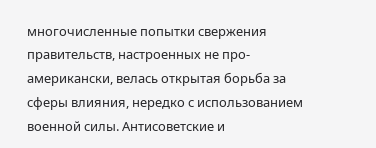многочисленные попытки свержения правительств, настроенных не про-американски, велась открытая борьба за сферы влияния, нередко с использованием военной силы. Антисоветские и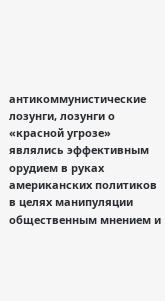антикоммунистические лозунги, лозунги о «красной угрозе» являлись эффективным орудием в руках американских политиков в целях манипуляции общественным мнением и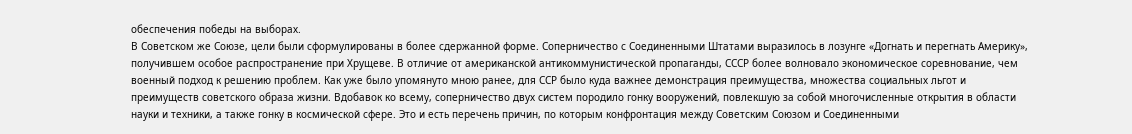обеспечения победы на выборах.
В Советском же Союзе, цели были сформулированы в более сдержанной форме. Соперничество с Соединенными Штатами выразилось в лозунге «Догнать и перегнать Америку», получившем особое распространение при Хрущеве. В отличие от американской антикоммунистической пропаганды, СССР более волновало экономическое соревнование, чем военный подход к решению проблем. Как уже было упомянуто мною ранее, для ССР было куда важнее демонстрация преимущества, множества социальных льгот и преимуществ советского образа жизни. Вдобавок ко всему, соперничество двух систем породило гонку вооружений, повлекшую за собой многочисленные открытия в области науки и техники, а также гонку в космической сфере. Это и есть перечень причин, по которым конфронтация между Советским Союзом и Соединенными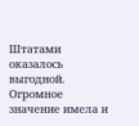Штатами оказалось выгодной.
Огромное значение имела и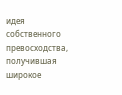идея собственного превосходства, получившая широкое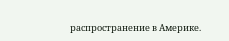распространение в Америке.